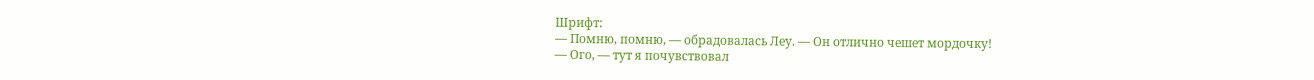Шрифт:
— Помню, помню, — обрадовалась Леу. — Он отлично чешет мордочку!
— Ого, — тут я почувствовал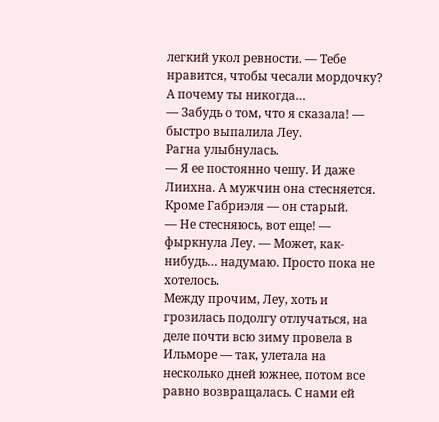легкий укол ревности. — Тебе нравится, чтобы чесали мордочку? А почему ты никогда…
— Забудь о том, что я сказала! — быстро выпалила Леу.
Рагна улыбнулась.
— Я ее постоянно чешу. И даже Лиихна. А мужчин она стесняется. Кроме Габриэля — он старый.
— Не стесняюсь, вот еще! — фыркнула Леу. — Может, как-нибудь… надумаю. Просто пока не хотелось.
Между прочим, Леу, хоть и грозилась подолгу отлучаться, на деле почти всю зиму провела в Ильморе — так, улетала на несколько дней южнее, потом все равно возвращалась. С нами ей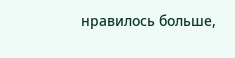нравилось больше,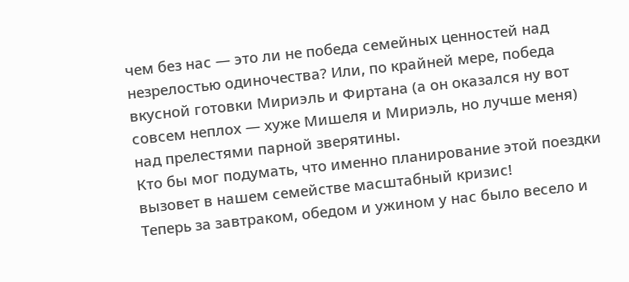чем без нас — это ли не победа семейных ценностей над незрелостью одиночества? Или, по крайней мере, победа вкусной готовки Мириэль и Фиртана (а он оказался ну вот совсем неплох — хуже Мишеля и Мириэль, но лучше меня) над прелестями парной зверятины.
Кто бы мог подумать, что именно планирование этой поездки вызовет в нашем семействе масштабный кризис!
Теперь за завтраком, обедом и ужином у нас было весело и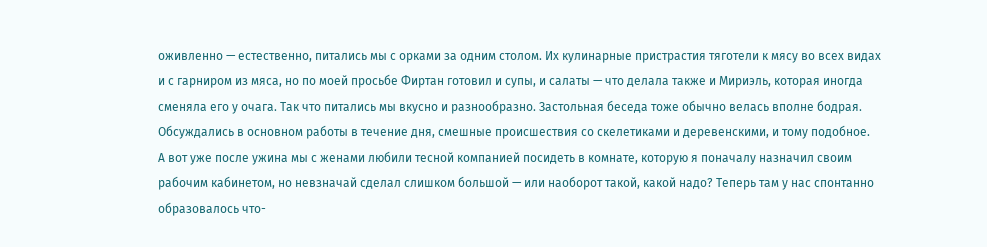оживленно — естественно, питались мы с орками за одним столом. Их кулинарные пристрастия тяготели к мясу во всех видах и с гарниром из мяса, но по моей просьбе Фиртан готовил и супы, и салаты — что делала также и Мириэль, которая иногда сменяла его у очага. Так что питались мы вкусно и разнообразно. Застольная беседа тоже обычно велась вполне бодрая. Обсуждались в основном работы в течение дня, смешные происшествия со скелетиками и деревенскими, и тому подобное.
А вот уже после ужина мы с женами любили тесной компанией посидеть в комнате, которую я поначалу назначил своим рабочим кабинетом, но невзначай сделал слишком большой — или наоборот такой, какой надо? Теперь там у нас спонтанно образовалось что-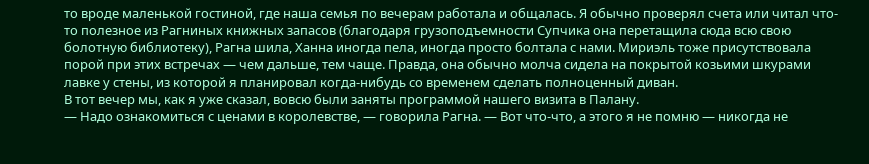то вроде маленькой гостиной, где наша семья по вечерам работала и общалась. Я обычно проверял счета или читал что-то полезное из Рагниных книжных запасов (благодаря грузоподъемности Супчика она перетащила сюда всю свою болотную библиотеку), Рагна шила, Ханна иногда пела, иногда просто болтала с нами. Мириэль тоже присутствовала порой при этих встречах — чем дальше, тем чаще. Правда, она обычно молча сидела на покрытой козьими шкурами лавке у стены, из которой я планировал когда-нибудь со временем сделать полноценный диван.
В тот вечер мы, как я уже сказал, вовсю были заняты программой нашего визита в Палану.
— Надо ознакомиться с ценами в королевстве, — говорила Рагна. — Вот что-что, а этого я не помню — никогда не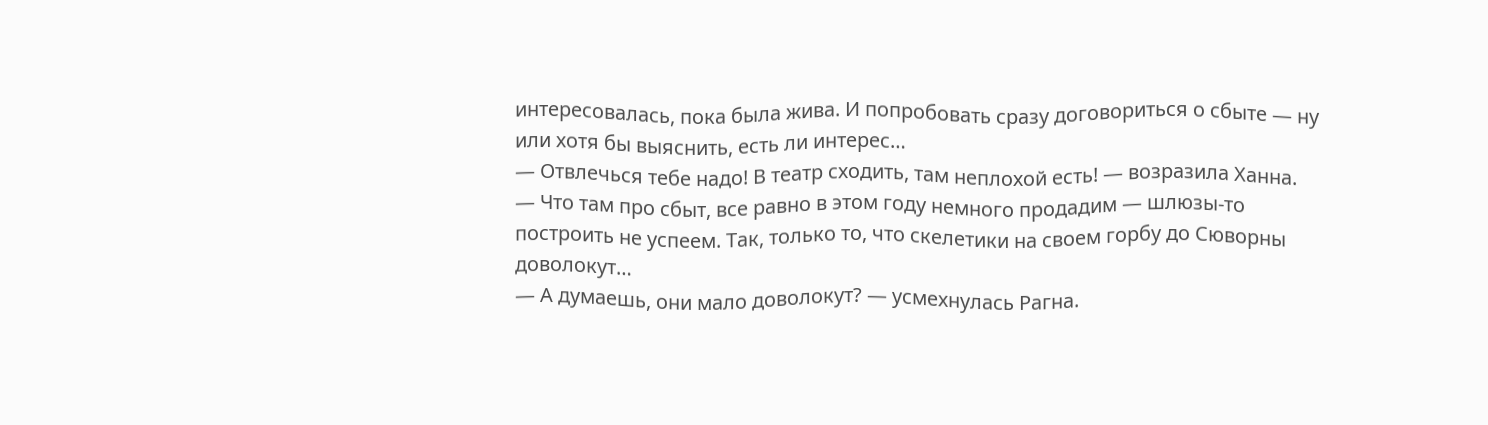интересовалась, пока была жива. И попробовать сразу договориться о сбыте — ну или хотя бы выяснить, есть ли интерес…
— Отвлечься тебе надо! В театр сходить, там неплохой есть! — возразила Ханна. — Что там про сбыт, все равно в этом году немного продадим — шлюзы-то построить не успеем. Так, только то, что скелетики на своем горбу до Сюворны доволокут…
— А думаешь, они мало доволокут? — усмехнулась Рагна.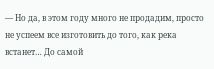— Но да, в этом году много не продадим, просто не успеем все изготовить до того, как река встанет… До самой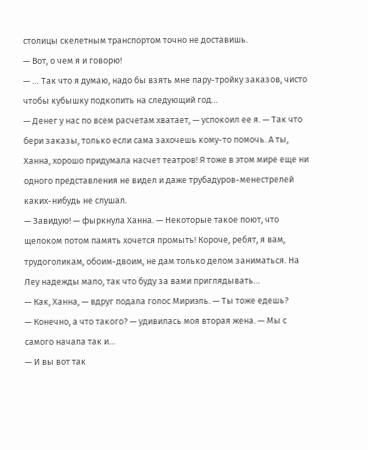столицы скелетным транспортом точно не доставишь.
— Вот, о чем я и говорю!
— … Так что я думаю, надо бы взять мне пару-тройку заказов, чисто чтобы кубышку подкопить на следующий год…
— Денег у нас по всем расчетам хватает, — успокоил ее я. — Так что бери заказы, только если сама захочешь кому-то помочь. А ты, Ханна, хорошо придумала насчет театров! Я тоже в этом мире еще ни одного представления не видел и даже трубадуров-менестрелей каких-нибудь не слушал.
— Завидую! — фыркнула Ханна. — Некоторые такое поют, что щелоком потом память хочется промыть! Короче, ребят, я вам, трудоголикам, обоим-двоим, не дам только делом заниматься. На Леу надежды мало, так что буду за вами приглядывать…
— Как, Ханна, — вдруг подала голос Мириэль. — Ты тоже едешь?
— Конечно, а что такого? — удивилась моя вторая жена. — Мы с самого начала так и…
— И вы вот так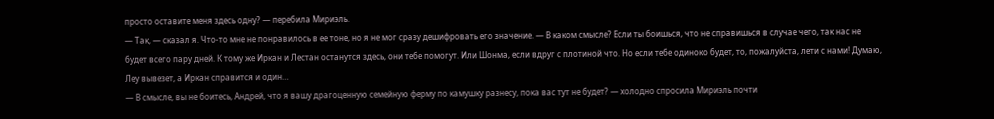просто оставите меня здесь одну? — перебила Мириэль.
— Так, — сказал я. Что-то мне не понравилось в ее тоне, но я не мог сразу дешифровать его значение. — В каком смысле? Если ты боишься, что не справишься в случае чего, так нас не будет всего пару дней. К тому же Иркан и Лестан останутся здесь, они тебе помогут. Или Шонма, если вдруг с плотиной что. Но если тебе одиноко будет, то, пожалуйста, лети с нами! Думаю, Леу вывезет, а Иркан справится и один…
— В смысле, вы не боитесь, Андрей, что я вашу драгоценную семейную ферму по камушку разнесу, пока вас тут не будет? — холодно спросила Мириэль почти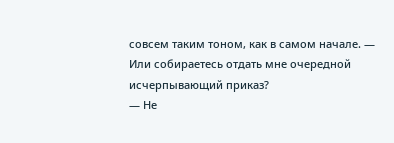совсем таким тоном, как в самом начале. — Или собираетесь отдать мне очередной исчерпывающий приказ?
— Не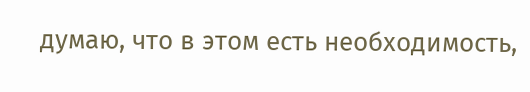думаю, что в этом есть необходимость,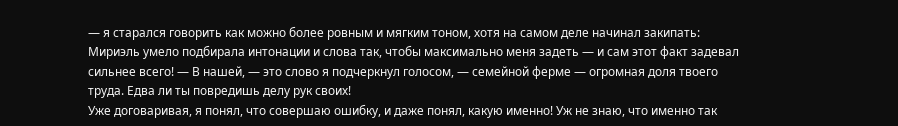— я старался говорить как можно более ровным и мягким тоном, хотя на самом деле начинал закипать: Мириэль умело подбирала интонации и слова так, чтобы максимально меня задеть — и сам этот факт задевал сильнее всего! — В нашей, — это слово я подчеркнул голосом, — семейной ферме — огромная доля твоего труда. Едва ли ты повредишь делу рук своих!
Уже договаривая, я понял, что совершаю ошибку, и даже понял, какую именно! Уж не знаю, что именно так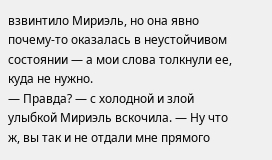взвинтило Мириэль, но она явно почему-то оказалась в неустойчивом состоянии — а мои слова толкнули ее, куда не нужно.
— Правда? — с холодной и злой улыбкой Мириэль вскочила. — Ну что ж, вы так и не отдали мне прямого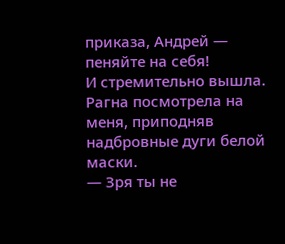приказа, Андрей — пеняйте на себя!
И стремительно вышла.
Рагна посмотрела на меня, приподняв надбровные дуги белой маски.
— Зря ты не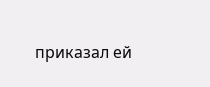приказал ей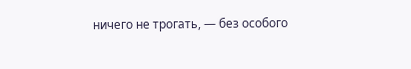ничего не трогать, — без особого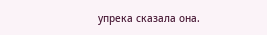упрека сказала она.